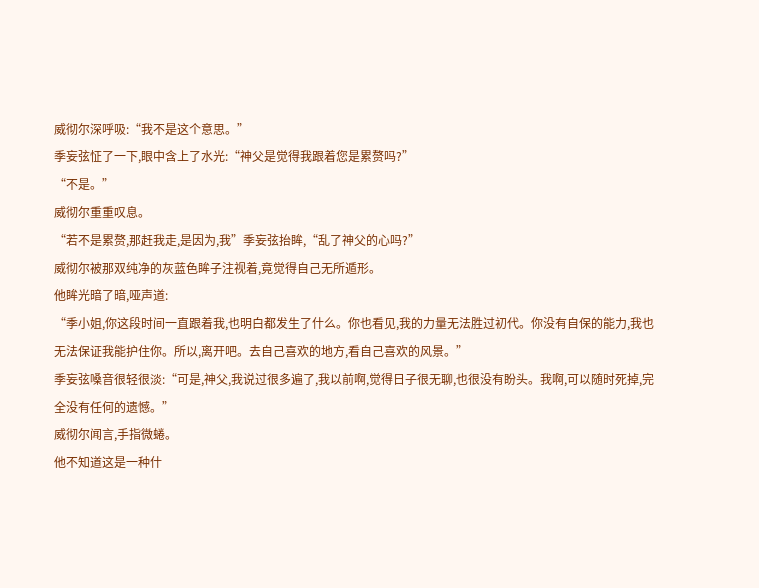威彻尔深呼吸:“我不是这个意思。”
季妄弦怔了一下,眼中含上了水光:“神父是觉得我跟着您是累赘吗?”
“不是。”
威彻尔重重叹息。
“若不是累赘,那赶我走,是因为,我”季妄弦抬眸,“乱了神父的心吗?”
威彻尔被那双纯净的灰蓝色眸子注视着,竟觉得自己无所遁形。
他眸光暗了暗,哑声道:
“季小姐,你这段时间一直跟着我,也明白都发生了什么。你也看见,我的力量无法胜过初代。你没有自保的能力,我也无法保证我能护住你。所以,离开吧。去自己喜欢的地方,看自己喜欢的风景。”
季妄弦嗓音很轻很淡:“可是,神父,我说过很多遍了,我以前啊,觉得日子很无聊,也很没有盼头。我啊,可以随时死掉,完全没有任何的遗憾。”
威彻尔闻言,手指微蜷。
他不知道这是一种什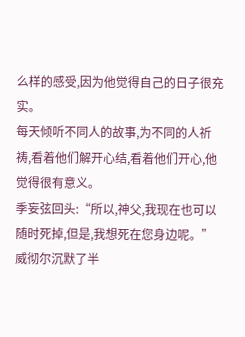么样的感受,因为他觉得自己的日子很充实。
每天倾听不同人的故事,为不同的人祈祷,看着他们解开心结,看着他们开心,他觉得很有意义。
季妄弦回头:“所以,神父,我现在也可以随时死掉,但是,我想死在您身边呢。”
威彻尔沉默了半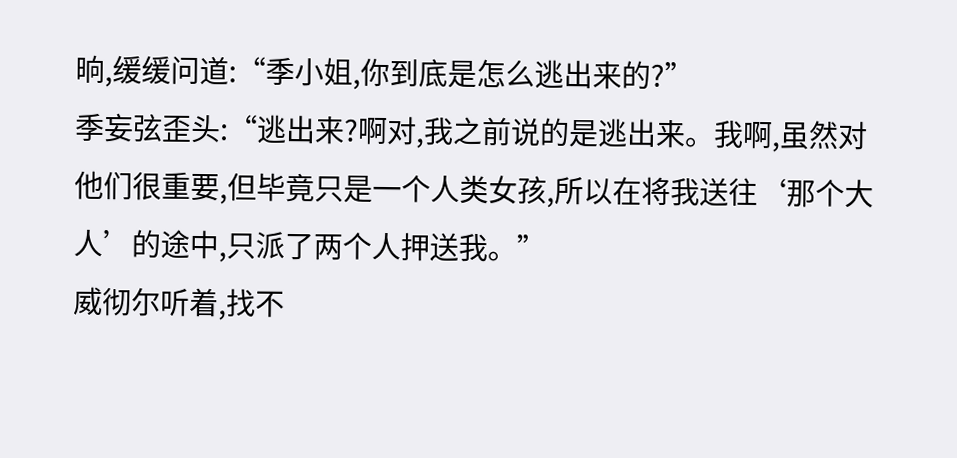晌,缓缓问道:“季小姐,你到底是怎么逃出来的?”
季妄弦歪头:“逃出来?啊对,我之前说的是逃出来。我啊,虽然对他们很重要,但毕竟只是一个人类女孩,所以在将我送往‘那个大人’的途中,只派了两个人押送我。”
威彻尔听着,找不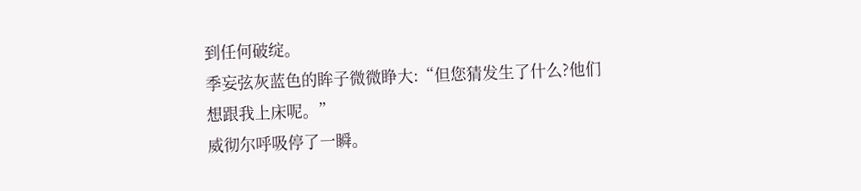到任何破绽。
季妄弦灰蓝色的眸子微微睁大:“但您猜发生了什么?他们想跟我上床呢。”
威彻尔呼吸停了一瞬。